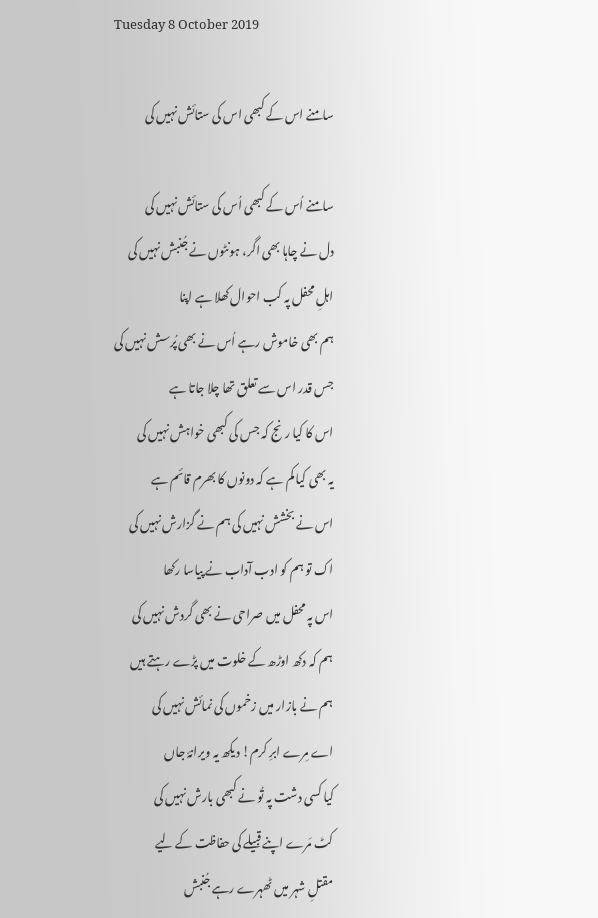Tuesday 8 October 2019

سامنے اس کے کبھی اس کی ستائش نہیں کی

سامنے اُس کے کبھی اُس کی ستائش نہیں کی
دل نے چاہا بھی اگر، ہونٹوں نے جُنبش نہیں کی
اہلِ محفل پہ کب احوال کھلا ہے اپنا
ہم بھی خاموش رہے اُس نے بھی پُرسش نہیں کی
جس قدر اس سے تعلق تھا چلا جاتا ہے
اس کا کیا رنج کہ جس کی کبھی خواہش نہیں کی
یہ بھی کیا کم ہے کہ دونوں کا بھرم قائم ہے
اس نے بخشش نہیں کی ہم نے گزارش نہیں کی
اک تو ہم کو ادب آداب نے پیاسا رکھا
اس پہ محفل میں صراحی نے بھی گردش نہیں کی
ہم کہ دکھ اوڑھ کے خلوت میں پڑے رہتے ہیں
ہم نے بازار میں زخموں کی نمائش نہیں کی
اے مِرے ابرِ کرم! دیکھ یہ ویرانۂ جاں
کیا کسی دشت پہ تُو نے کبھی بارش نہیں کی
کٹ مَرے اپنے قبیلے کی حفاظت کے لیے
مقتلِ شہر میں ٹھہرے رہے جُنبش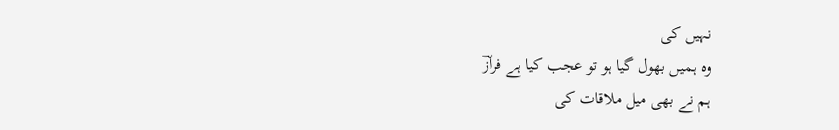نہیں کی
وہ ہمیں بھول گیا ہو تو عجب کیا ہے فرازؔ
ہم نے بھی میل ملاقات کی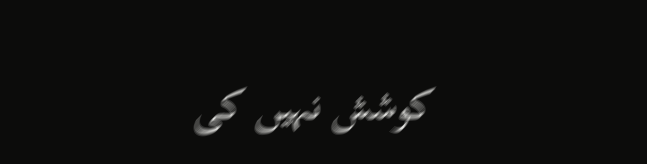کوشش نہیں کی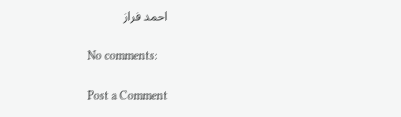احمد فراز

No comments:

Post a Comment